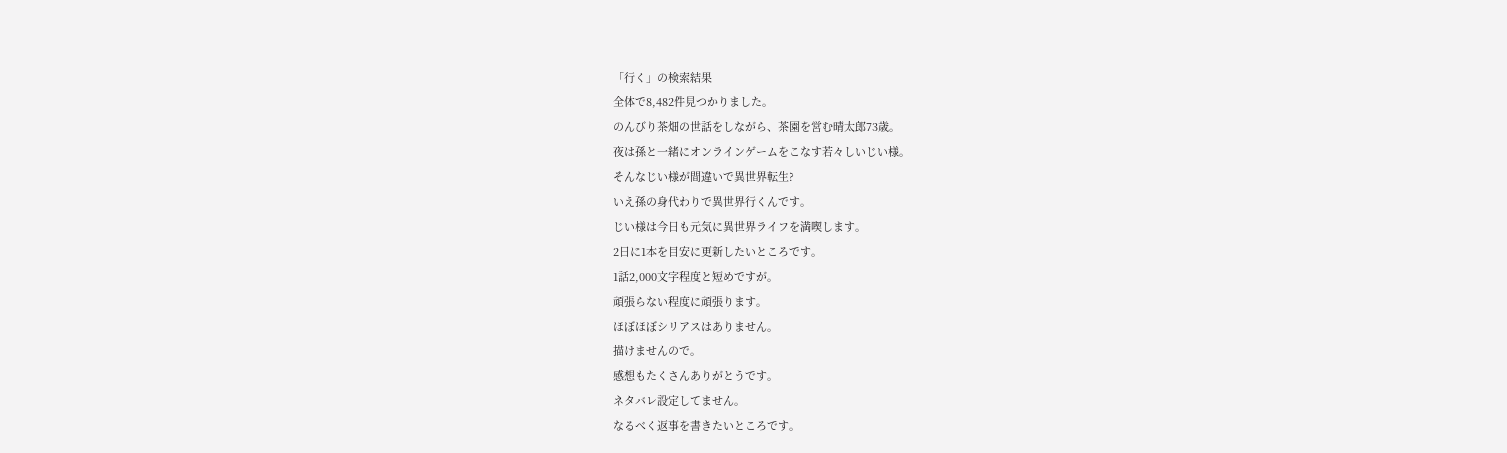「行く」の検索結果
全体で8,482件見つかりました。
のんびり茶畑の世話をしながら、茶園を営む晴太郎73歳。
夜は孫と一緒にオンラインゲームをこなす若々しいじい様。
そんなじい様が間違いで異世界転生?
いえ孫の身代わりで異世界行くんです。
じい様は今日も元気に異世界ライフを満喫します。
2日に1本を目安に更新したいところです。
1話2,000文字程度と短めですが。
頑張らない程度に頑張ります。
ほぼほぼシリアスはありません。
描けませんので。
感想もたくさんありがとうです。
ネタバレ設定してません。
なるべく返事を書きたいところです。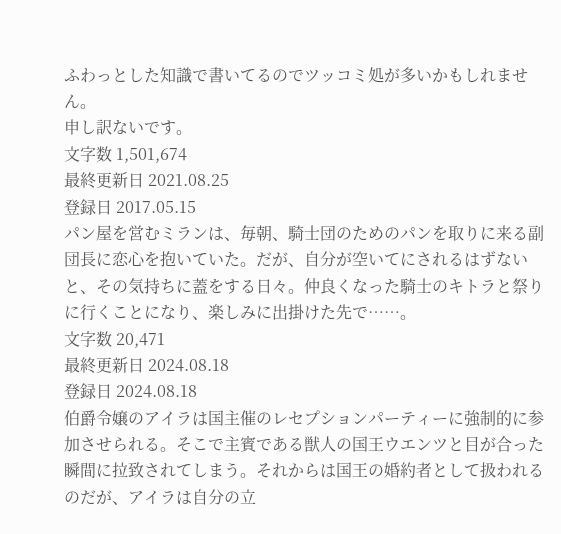ふわっとした知識で書いてるのでツッコミ処が多いかもしれません。
申し訳ないです。
文字数 1,501,674
最終更新日 2021.08.25
登録日 2017.05.15
パン屋を営むミランは、毎朝、騎士団のためのパンを取りに来る副団長に恋心を抱いていた。だが、自分が空いてにされるはずないと、その気持ちに蓋をする日々。仲良くなった騎士のキトラと祭りに行くことになり、楽しみに出掛けた先で……。
文字数 20,471
最終更新日 2024.08.18
登録日 2024.08.18
伯爵令嬢のアイラは国主催のレセプションパーティーに強制的に参加させられる。そこで主賓である獣人の国王ウエンツと目が合った瞬間に拉致されてしまう。それからは国王の婚約者として扱われるのだが、アイラは自分の立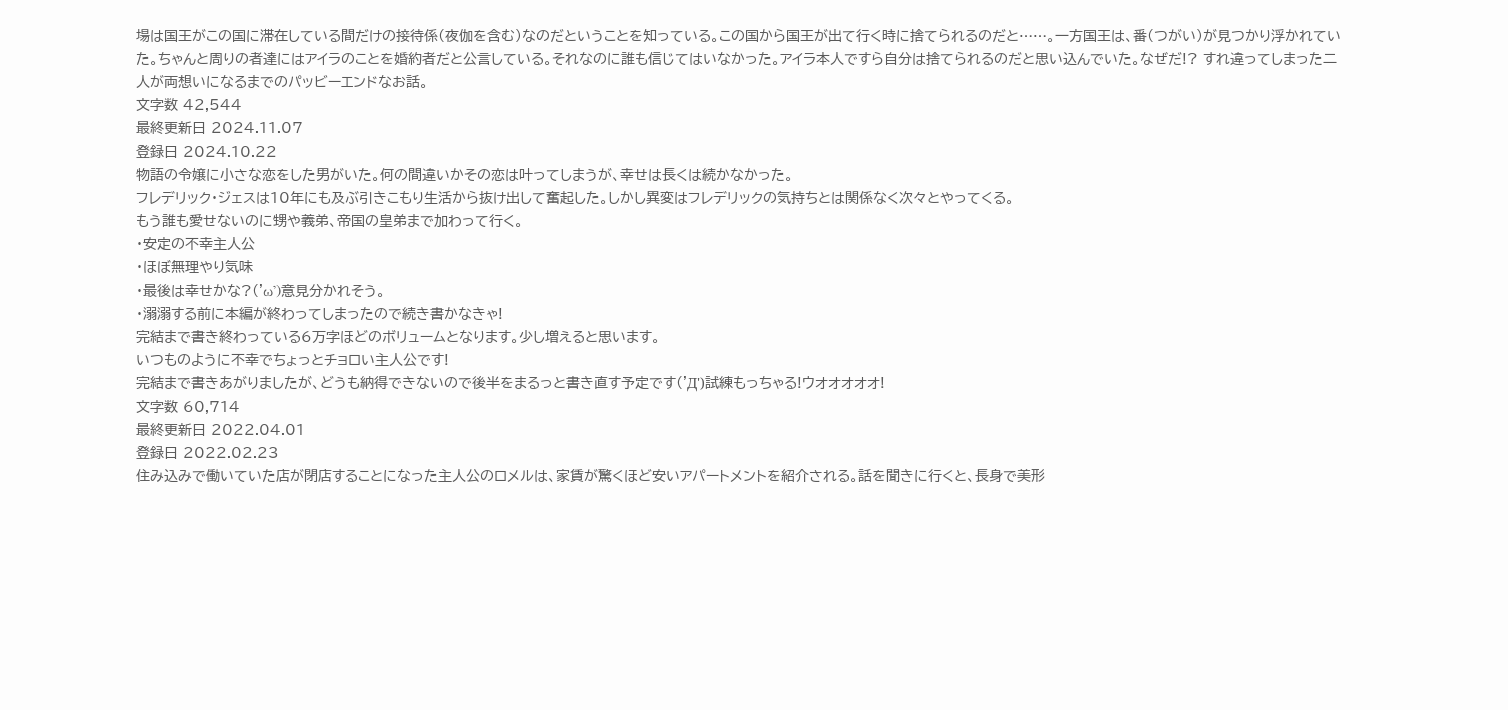場は国王がこの国に滞在している間だけの接待係(夜伽を含む)なのだということを知っている。この国から国王が出て行く時に捨てられるのだと……。一方国王は、番(つがい)が見つかり浮かれていた。ちゃんと周りの者達にはアイラのことを婚約者だと公言している。それなのに誰も信じてはいなかった。アイラ本人ですら自分は捨てられるのだと思い込んでいた。なぜだ!? すれ違ってしまった二人が両想いになるまでのパッビーエンドなお話。
文字数 42,544
最終更新日 2024.11.07
登録日 2024.10.22
物語の令嬢に小さな恋をした男がいた。何の間違いかその恋は叶ってしまうが、幸せは長くは続かなかった。
フレデリック・ジェスは10年にも及ぶ引きこもり生活から抜け出して奮起した。しかし異変はフレデリックの気持ちとは関係なく次々とやってくる。
もう誰も愛せないのに甥や義弟、帝国の皇弟まで加わって行く。
・安定の不幸主人公
・ほぼ無理やり気味
・最後は幸せかな?('ω')意見分かれそう。
・溺溺する前に本編が終わってしまったので続き書かなきゃ!
完結まで書き終わっている6万字ほどのボリュームとなります。少し増えると思います。
いつものように不幸でちょっとチョロい主人公です!
完結まで書きあがりましたが、どうも納得できないので後半をまるっと書き直す予定です('Д')試練もっちゃる!ウオオオオオ!
文字数 60,714
最終更新日 2022.04.01
登録日 2022.02.23
住み込みで働いていた店が閉店することになった主人公のロメルは、家賃が驚くほど安いアパートメントを紹介される。話を聞きに行くと、長身で美形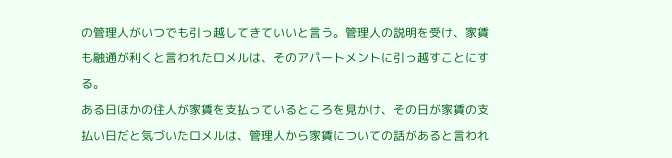の管理人がいつでも引っ越してきていいと言う。管理人の説明を受け、家賃も融通が利くと言われたロメルは、そのアパートメントに引っ越すことにする。
ある日ほかの住人が家賃を支払っているところを見かけ、その日が家賃の支払い日だと気づいたロメルは、管理人から家賃についての話があると言われ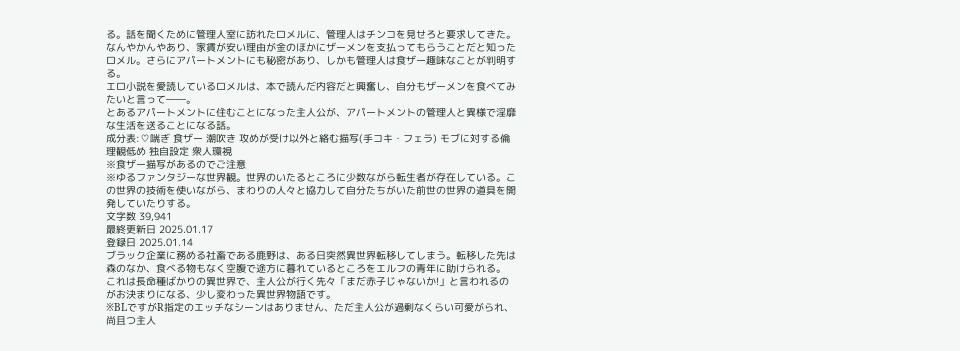る。話を聞くために管理人室に訪れたロメルに、管理人はチンコを見せろと要求してきた。
なんやかんやあり、家賃が安い理由が金のほかにザーメンを支払ってもらうことだと知ったロメル。さらにアパートメントにも秘密があり、しかも管理人は食ザー趣味なことが判明する。
エロ小説を愛読しているロメルは、本で読んだ内容だと興奮し、自分もザーメンを食べてみたいと言って――。
とあるアパートメントに住むことになった主人公が、アパートメントの管理人と異様で淫靡な生活を送ることになる話。
成分表:♡喘ぎ 食ザー 潮吹き 攻めが受け以外と絡む描写(手コキ・フェラ) モブに対する倫理観低め 独自設定 衆人環視
※食ザー描写があるのでご注意
※ゆるファンタジーな世界観。世界のいたるところに少数ながら転生者が存在している。この世界の技術を使いながら、まわりの人々と協力して自分たちがいた前世の世界の道具を開発していたりする。
文字数 39,941
最終更新日 2025.01.17
登録日 2025.01.14
ブラック企業に務める社畜である鹿野は、ある日突然異世界転移してしまう。転移した先は森のなか、食べる物もなく空腹で途方に暮れているところをエルフの青年に助けられる。
これは長命種ばかりの異世界で、主人公が行く先々「まだ赤子じゃないか!」と言われるのがお決まりになる、少し変わった異世界物語です。
※BLですがR指定のエッチなシーンはありません、ただ主人公が過剰なくらい可愛がられ、尚且つ主人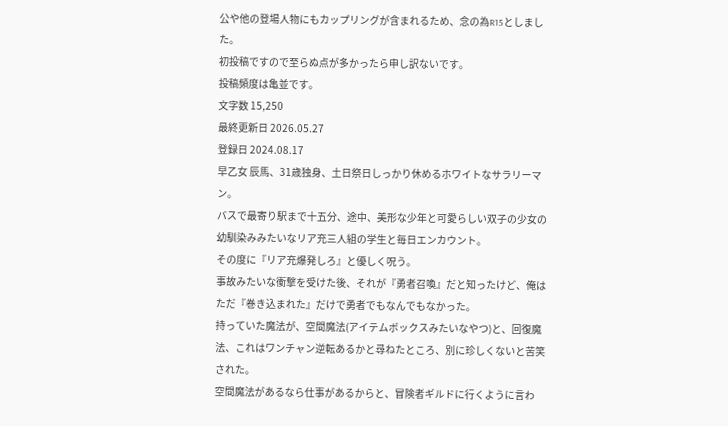公や他の登場人物にもカップリングが含まれるため、念の為R15としました。
初投稿ですので至らぬ点が多かったら申し訳ないです。
投稿頻度は亀並です。
文字数 15,250
最終更新日 2026.05.27
登録日 2024.08.17
早乙女 辰馬、31歳独身、土日祭日しっかり休めるホワイトなサラリーマン。
バスで最寄り駅まで十五分、途中、美形な少年と可愛らしい双子の少女の幼馴染みみたいなリア充三人組の学生と毎日エンカウント。
その度に『リア充爆発しろ』と優しく呪う。
事故みたいな衝撃を受けた後、それが『勇者召喚』だと知ったけど、俺はただ『巻き込まれた』だけで勇者でもなんでもなかった。
持っていた魔法が、空間魔法(アイテムボックスみたいなやつ)と、回復魔法、これはワンチャン逆転あるかと尋ねたところ、別に珍しくないと苦笑された。
空間魔法があるなら仕事があるからと、冒険者ギルドに行くように言わ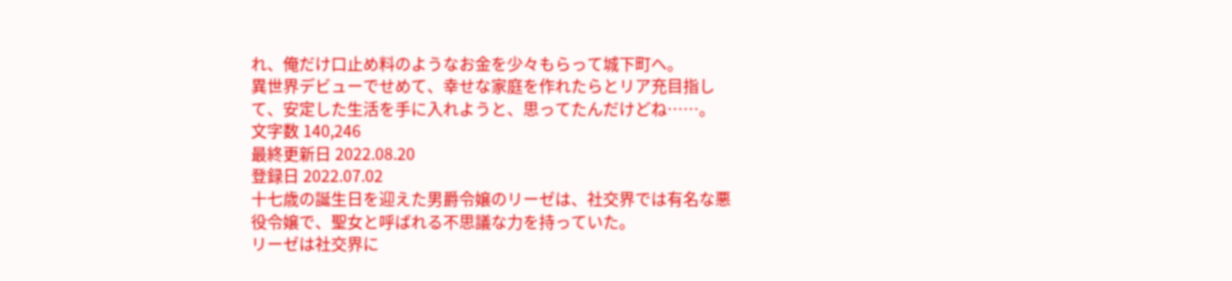れ、俺だけ口止め料のようなお金を少々もらって城下町へ。
異世界デビューでせめて、幸せな家庭を作れたらとリア充目指して、安定した生活を手に入れようと、思ってたんだけどね……。
文字数 140,246
最終更新日 2022.08.20
登録日 2022.07.02
十七歳の誕生日を迎えた男爵令嬢のリーゼは、社交界では有名な悪役令嬢で、聖女と呼ばれる不思議な力を持っていた。
リーゼは社交界に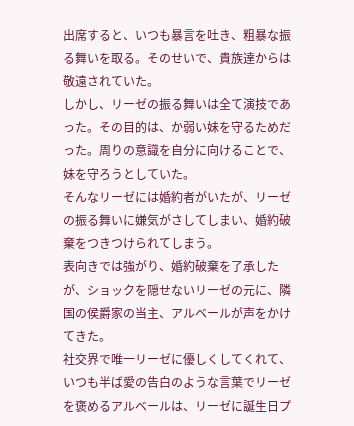出席すると、いつも暴言を吐き、粗暴な振る舞いを取る。そのせいで、貴族達からは敬遠されていた。
しかし、リーゼの振る舞いは全て演技であった。その目的は、か弱い妹を守るためだった。周りの意識を自分に向けることで、妹を守ろうとしていた。
そんなリーゼには婚約者がいたが、リーゼの振る舞いに嫌気がさしてしまい、婚約破棄をつきつけられてしまう。
表向きでは強がり、婚約破棄を了承したが、ショックを隠せないリーゼの元に、隣国の侯爵家の当主、アルベールが声をかけてきた。
社交界で唯一リーゼに優しくしてくれて、いつも半ば愛の告白のような言葉でリーゼを褒めるアルベールは、リーゼに誕生日プ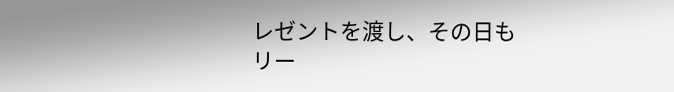レゼントを渡し、その日もリー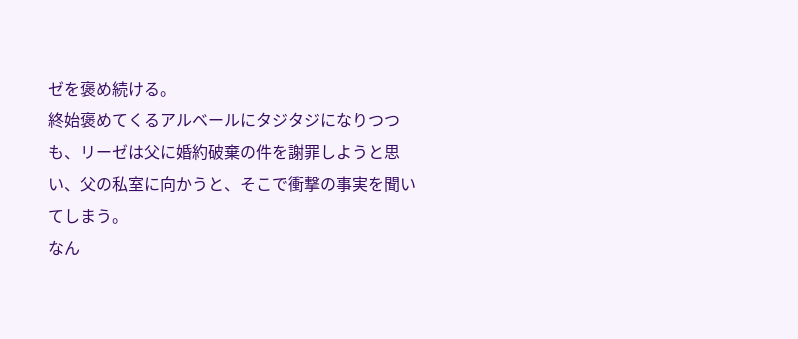ゼを褒め続ける。
終始褒めてくるアルベールにタジタジになりつつも、リーゼは父に婚約破棄の件を謝罪しようと思い、父の私室に向かうと、そこで衝撃の事実を聞いてしまう。
なん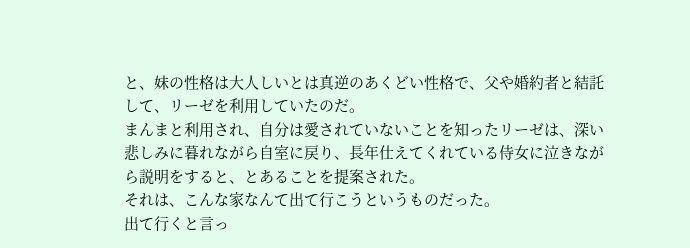と、妹の性格は大人しいとは真逆のあくどい性格で、父や婚約者と結託して、リーゼを利用していたのだ。
まんまと利用され、自分は愛されていないことを知ったリーゼは、深い悲しみに暮れながら自室に戻り、長年仕えてくれている侍女に泣きながら説明をすると、とあることを提案された。
それは、こんな家なんて出て行こうというものだった。
出て行くと言っ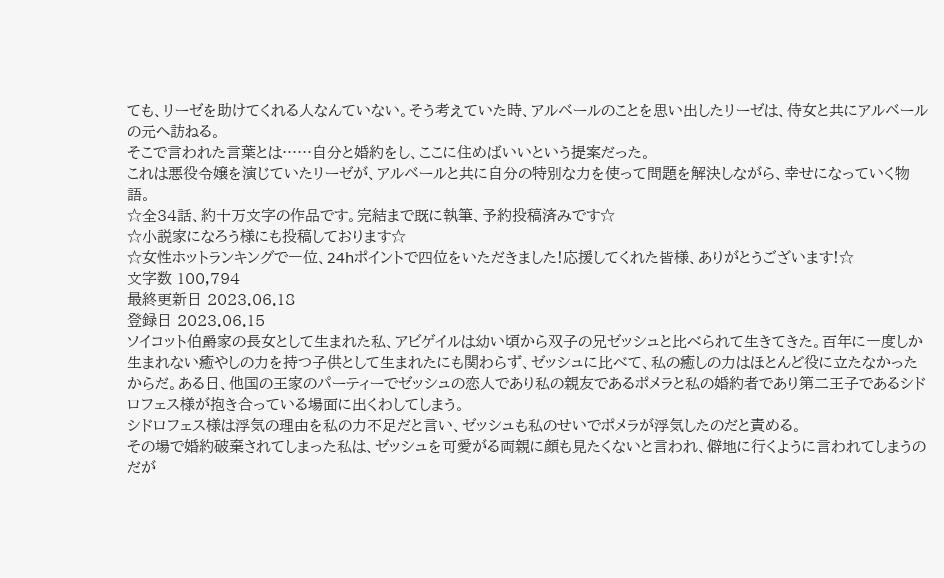ても、リーゼを助けてくれる人なんていない。そう考えていた時、アルベールのことを思い出したリーゼは、侍女と共にアルベールの元へ訪ねる。
そこで言われた言葉とは……自分と婚約をし、ここに住めばいいという提案だった。
これは悪役令嬢を演じていたリーゼが、アルベールと共に自分の特別な力を使って問題を解決しながら、幸せになっていく物語。
☆全34話、約十万文字の作品です。完結まで既に執筆、予約投稿済みです☆
☆小説家になろう様にも投稿しております☆
☆女性ホットランキングで一位、24hポイントで四位をいただきました!応援してくれた皆様、ありがとうございます!☆
文字数 100,794
最終更新日 2023.06.18
登録日 2023.06.15
ソイコット伯爵家の長女として生まれた私、アビゲイルは幼い頃から双子の兄ゼッシュと比べられて生きてきた。百年に一度しか生まれない癒やしの力を持つ子供として生まれたにも関わらず、ゼッシュに比べて、私の癒しの力はほとんど役に立たなかったからだ。ある日、他国の王家のパーティーでゼッシュの恋人であり私の親友であるポメラと私の婚約者であり第二王子であるシドロフェス様が抱き合っている場面に出くわしてしまう。
シドロフェス様は浮気の理由を私の力不足だと言い、ゼッシュも私のせいでポメラが浮気したのだと責める。
その場で婚約破棄されてしまった私は、ゼッシュを可愛がる両親に顔も見たくないと言われ、僻地に行くように言われてしまうのだが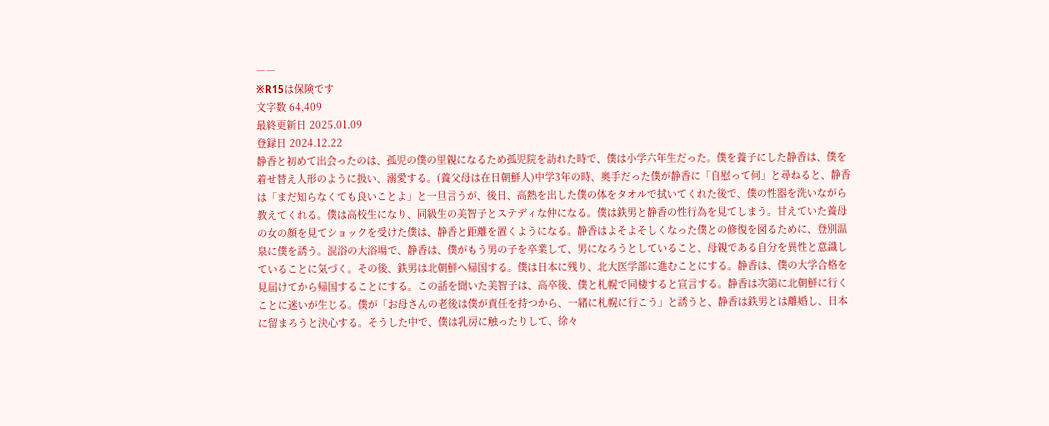――
※R15は保険です
文字数 64,409
最終更新日 2025.01.09
登録日 2024.12.22
静香と初めて出会ったのは、孤児の僕の里親になるため孤児院を訪れた時で、僕は小学六年生だった。僕を養子にした静香は、僕を着せ替え人形のように扱い、溺愛する。(養父母は在日朝鮮人)中学3年の時、奥手だった僕が静香に「自慰って何」と尋ねると、静香は「まだ知らなくても良いことよ」と一旦言うが、後日、高熱を出した僕の体をタオルで拭いてくれた後で、僕の性器を洗いながら教えてくれる。僕は高校生になり、同級生の美智子とステディな仲になる。僕は鉄男と静香の性行為を見てしまう。甘えていた養母の女の顔を見てショックを受けた僕は、静香と距離を置くようになる。静香はよそよそしくなった僕との修復を図るために、登別温泉に僕を誘う。混浴の大浴場で、静香は、僕がもう男の子を卒業して、男になろうとしていること、母親である自分を異性と意識していることに気づく。その後、鉄男は北朝鮮へ帰国する。僕は日本に残り、北大医学部に進むことにする。静香は、僕の大学合格を見届けてから帰国することにする。この話を聞いた美智子は、高卒後、僕と札幌で同棲すると宣言する。静香は次第に北朝鮮に行くことに迷いが生じる。僕が「お母さんの老後は僕が責任を持つから、一緒に札幌に行こう」と誘うと、静香は鉄男とは離婚し、日本に留まろうと決心する。そうした中で、僕は乳房に触ったりして、徐々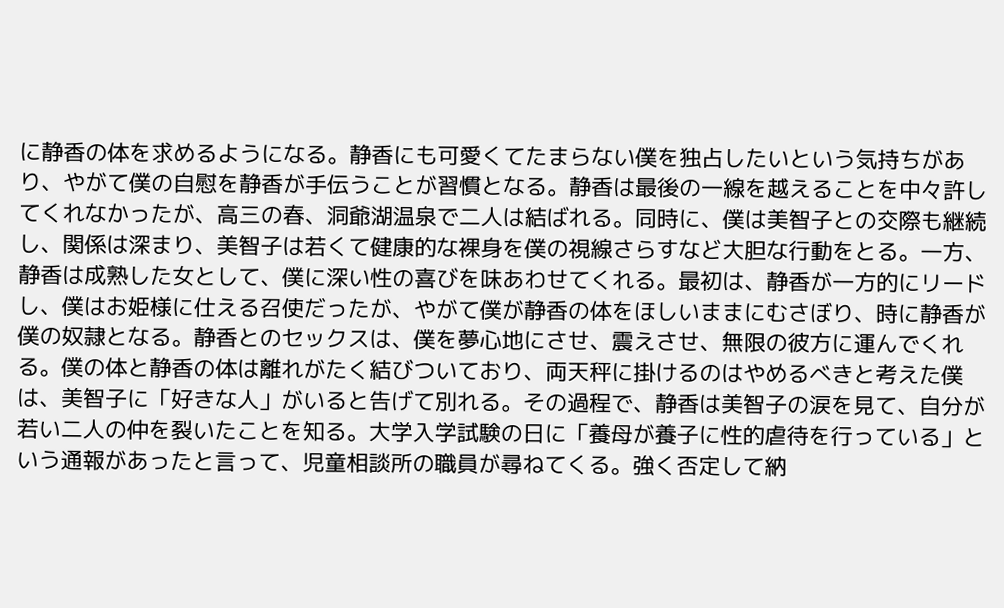に静香の体を求めるようになる。静香にも可愛くてたまらない僕を独占したいという気持ちがあり、やがて僕の自慰を静香が手伝うことが習慣となる。静香は最後の一線を越えることを中々許してくれなかったが、高三の春、洞爺湖温泉で二人は結ばれる。同時に、僕は美智子との交際も継続し、関係は深まり、美智子は若くて健康的な裸身を僕の視線さらすなど大胆な行動をとる。一方、静香は成熟した女として、僕に深い性の喜びを味あわせてくれる。最初は、静香が一方的にリードし、僕はお姫様に仕える召使だったが、やがて僕が静香の体をほしいままにむさぼり、時に静香が僕の奴隷となる。静香とのセックスは、僕を夢心地にさせ、震えさせ、無限の彼方に運んでくれる。僕の体と静香の体は離れがたく結びついており、両天秤に掛けるのはやめるべきと考えた僕は、美智子に「好きな人」がいると告げて別れる。その過程で、静香は美智子の涙を見て、自分が若い二人の仲を裂いたことを知る。大学入学試験の日に「養母が養子に性的虐待を行っている」という通報があったと言って、児童相談所の職員が尋ねてくる。強く否定して納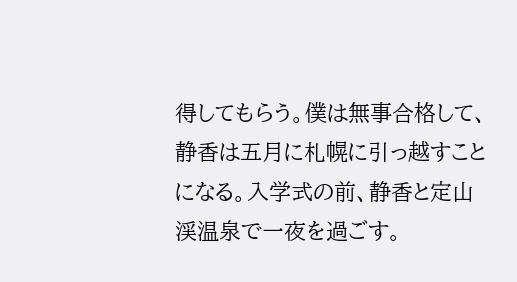得してもらう。僕は無事合格して、静香は五月に札幌に引っ越すことになる。入学式の前、静香と定山渓温泉で一夜を過ごす。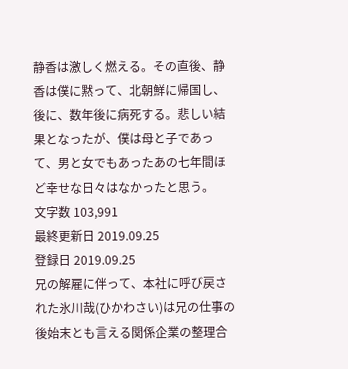静香は激しく燃える。その直後、静香は僕に黙って、北朝鮮に帰国し、後に、数年後に病死する。悲しい結果となったが、僕は母と子であって、男と女でもあったあの七年間ほど幸せな日々はなかったと思う。
文字数 103,991
最終更新日 2019.09.25
登録日 2019.09.25
兄の解雇に伴って、本社に呼び戻された氷川哉(ひかわさい)は兄の仕事の後始末とも言える関係企業の整理合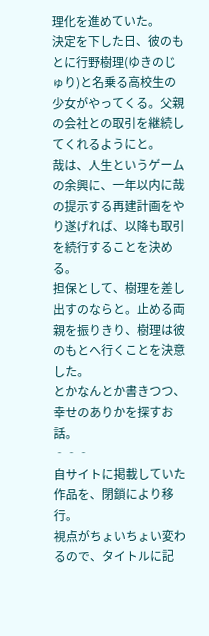理化を進めていた。
決定を下した日、彼のもとに行野樹理(ゆきのじゅり)と名乗る高校生の少女がやってくる。父親の会社との取引を継続してくれるようにと。
哉は、人生というゲームの余興に、一年以内に哉の提示する再建計画をやり遂げれば、以降も取引を続行することを決める。
担保として、樹理を差し出すのならと。止める両親を振りきり、樹理は彼のもとへ行くことを決意した。
とかなんとか書きつつ、幸せのありかを探すお話。
‐‐‐
自サイトに掲載していた作品を、閉鎖により移行。
視点がちょいちょい変わるので、タイトルに記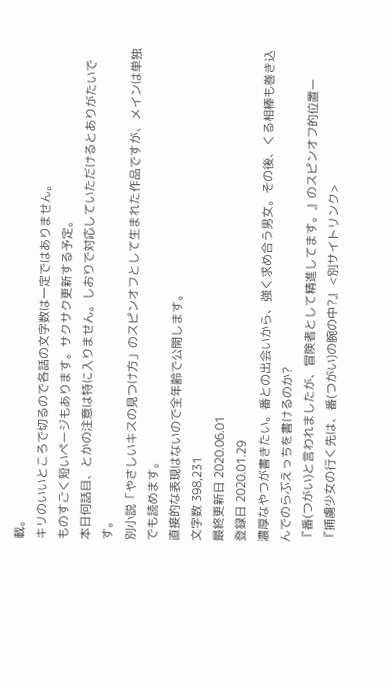載。
キリのいいところで切るので各話の文字数は一定ではありません。
ものすごく短いページもあります。サクサク更新する予定。
本日何話目、とかの注意は特に入りません。しおりで対応していただけるとありがたいです。
別小説「やさしいキスの見つけ方」のスピンオフとして生まれた作品ですが、メインは単独でも読めます。
直接的な表現はないので全年齢で公開します。
文字数 398,231
最終更新日 2020.06.01
登録日 2020.01.29
濃厚なやつが書きたい。番との出会いから、強く求め合う男女。その後、くる相棒も巻き込んでのらぶえっちを書けるのか?
『番(つがい)と言われましたが、冒険者として精進してます。』のスピンオフ的位置ー
『捕虜少女の行く先は、番(つがい)の腕の中?』 <別サイトリンク>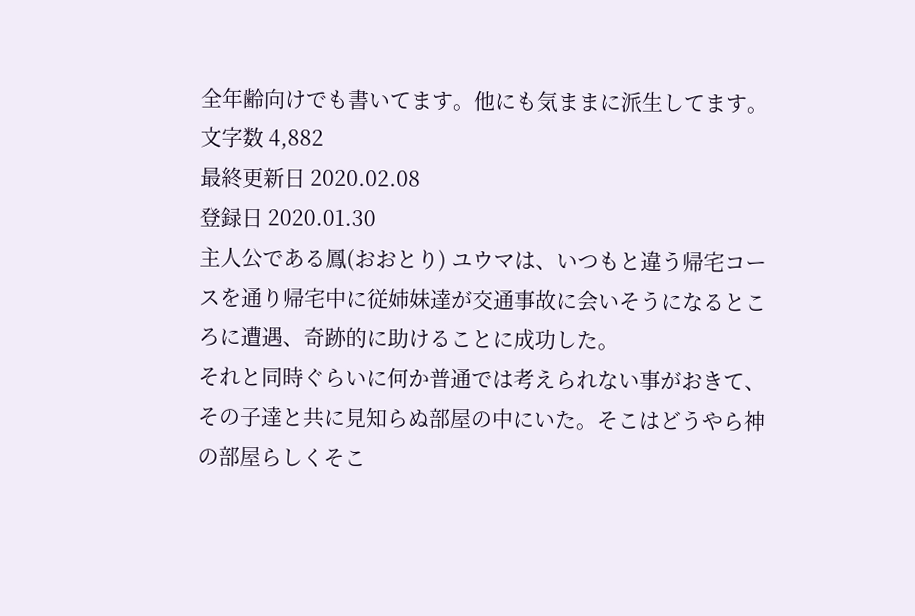全年齢向けでも書いてます。他にも気ままに派生してます。
文字数 4,882
最終更新日 2020.02.08
登録日 2020.01.30
主人公である鳳(おおとり) ユウマは、いつもと違う帰宅コースを通り帰宅中に従姉妹達が交通事故に会いそうになるところに遭遇、奇跡的に助けることに成功した。
それと同時ぐらいに何か普通では考えられない事がおきて、その子達と共に見知らぬ部屋の中にいた。そこはどうやら神の部屋らしくそこ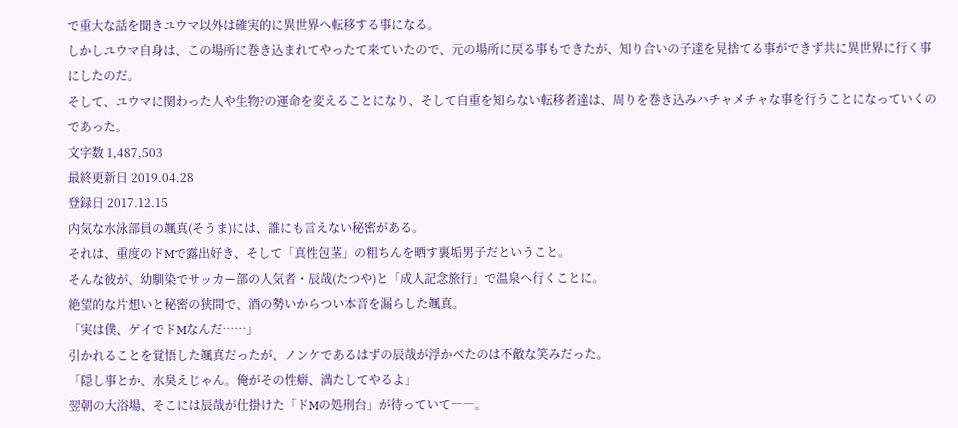で重大な話を聞きユウマ以外は確実的に異世界へ転移する事になる。
しかしユウマ自身は、この場所に巻き込まれてやったて来ていたので、元の場所に戻る事もできたが、知り合いの子達を見捨てる事ができず共に異世界に行く事にしたのだ。
そして、ユウマに関わった人や生物?の運命を変えることになり、そして自重を知らない転移者達は、周りを巻き込みハチャメチャな事を行うことになっていくのであった。
文字数 1,487,503
最終更新日 2019.04.28
登録日 2017.12.15
内気な水泳部員の颯真(そうま)には、誰にも言えない秘密がある。
それは、重度のドMで露出好き、そして「真性包茎」の粗ちんを晒す裏垢男子だということ。
そんな彼が、幼馴染でサッカー部の人気者・辰哉(たつや)と「成人記念旅行」で温泉へ行くことに。
絶望的な片想いと秘密の狭間で、酒の勢いからつい本音を漏らした颯真。
「実は僕、ゲイでドMなんだ……」
引かれることを覚悟した颯真だったが、ノンケであるはずの辰哉が浮かべたのは不敵な笑みだった。
「隠し事とか、水臭えじゃん。俺がその性癖、満たしてやるよ」
翌朝の大浴場、そこには辰哉が仕掛けた「ドMの処刑台」が待っていて――。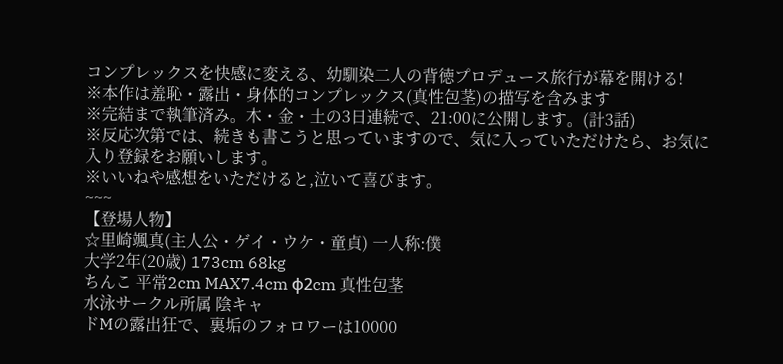コンプレックスを快感に変える、幼馴染二人の背徳プロデュース旅行が幕を開ける!
※本作は羞恥・露出・身体的コンプレックス(真性包茎)の描写を含みます
※完結まで執筆済み。木・金・土の3日連続で、21:00に公開します。(計3話)
※反応次第では、続きも書こうと思っていますので、気に入っていただけたら、お気に入り登録をお願いします。
※いいねや感想をいただけると,泣いて喜びます。
~~~
【登場人物】
☆里崎颯真(主人公・ゲイ・ウケ・童貞) 一人称:僕
大学2年(20歳) 173cm 68kg
ちんこ 平常2cm MAX7.4cm φ2cm 真性包茎
水泳サークル所属 陰キャ
ドMの露出狂で、裏垢のフォロワーは10000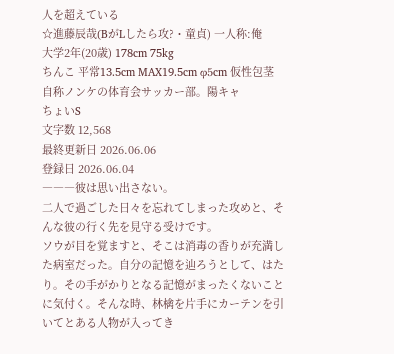人を超えている
☆進藤辰哉(BがLしたら攻?・童貞) 一人称:俺
大学2年(20歳) 178cm 75kg
ちんこ 平常13.5cm MAX19.5cm φ5cm 仮性包茎
自称ノンケの体育会サッカー部。陽キャ
ちょいS
文字数 12,568
最終更新日 2026.06.06
登録日 2026.06.04
―――彼は思い出さない。
二人で過ごした日々を忘れてしまった攻めと、そんな彼の行く先を見守る受けです。
ソウが目を覚ますと、そこは消毒の香りが充満した病室だった。自分の記憶を辿ろうとして、はたり。その手がかりとなる記憶がまったくないことに気付く。そんな時、林檎を片手にカーテンを引いてとある人物が入ってき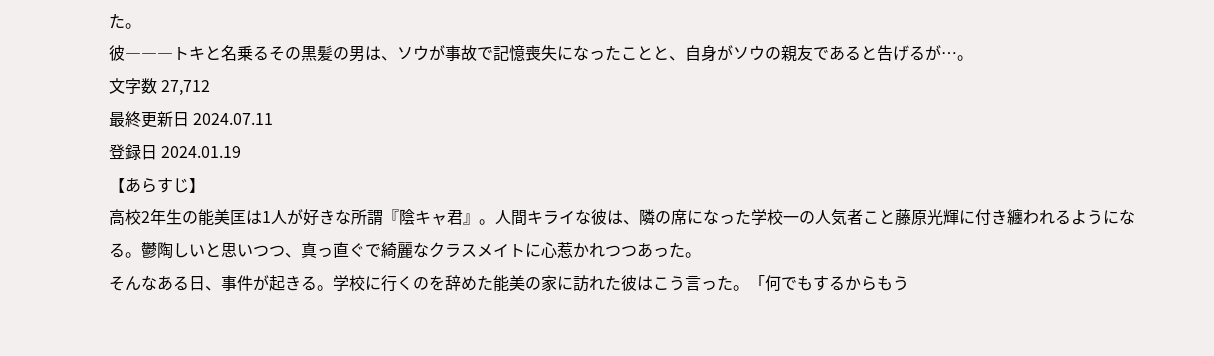た。
彼―――トキと名乗るその黒髪の男は、ソウが事故で記憶喪失になったことと、自身がソウの親友であると告げるが…。
文字数 27,712
最終更新日 2024.07.11
登録日 2024.01.19
【あらすじ】
高校2年生の能美匡は1人が好きな所謂『陰キャ君』。人間キライな彼は、隣の席になった学校一の人気者こと藤原光輝に付き纏われるようになる。鬱陶しいと思いつつ、真っ直ぐで綺麗なクラスメイトに心惹かれつつあった。
そんなある日、事件が起きる。学校に行くのを辞めた能美の家に訪れた彼はこう言った。「何でもするからもう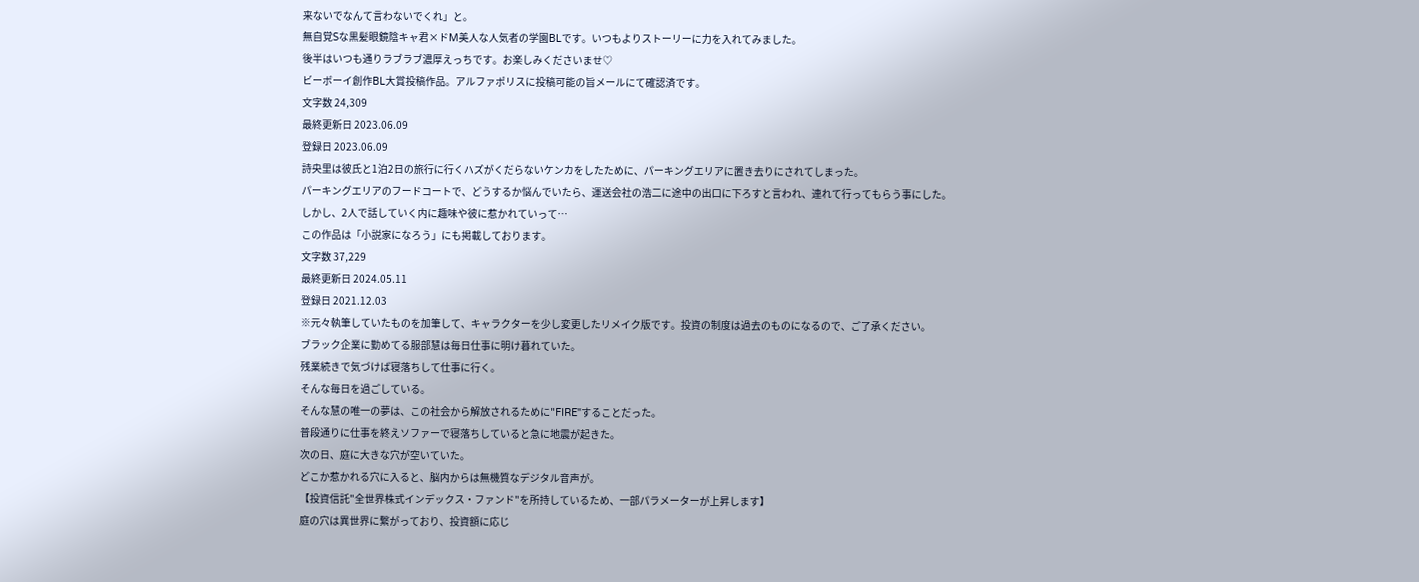来ないでなんて言わないでくれ」と。
無自覚Sな黒髪眼鏡陰キャ君×ドM美人な人気者の学園BLです。いつもよりストーリーに力を入れてみました。
後半はいつも通りラブラブ濃厚えっちです。お楽しみくださいませ♡
ビーボーイ創作BL大賞投稿作品。アルファポリスに投稿可能の旨メールにて確認済です。
文字数 24,309
最終更新日 2023.06.09
登録日 2023.06.09
詩央里は彼氏と1泊2日の旅行に行くハズがくだらないケンカをしたために、パーキングエリアに置き去りにされてしまった。
パーキングエリアのフードコートで、どうするか悩んでいたら、運送会社の浩二に途中の出口に下ろすと言われ、連れて行ってもらう事にした。
しかし、2人で話していく内に趣味や彼に惹かれていって…
この作品は「小説家になろう」にも掲載しております。
文字数 37,229
最終更新日 2024.05.11
登録日 2021.12.03
※元々執筆していたものを加筆して、キャラクターを少し変更したリメイク版です。投資の制度は過去のものになるので、ご了承ください。
ブラック企業に勤めてる服部慧は毎日仕事に明け暮れていた。
残業続きで気づけば寝落ちして仕事に行く。
そんな毎日を過ごしている。
そんな慧の唯一の夢は、この社会から解放されるために"FIRE"することだった。
普段通りに仕事を終えソファーで寝落ちしていると急に地震が起きた。
次の日、庭に大きな穴が空いていた。
どこか惹かれる穴に入ると、脳内からは無機質なデジタル音声が。
【投資信託"全世界株式インデックス・ファンド"を所持しているため、一部パラメーターが上昇します】
庭の穴は異世界に繋がっており、投資額に応じ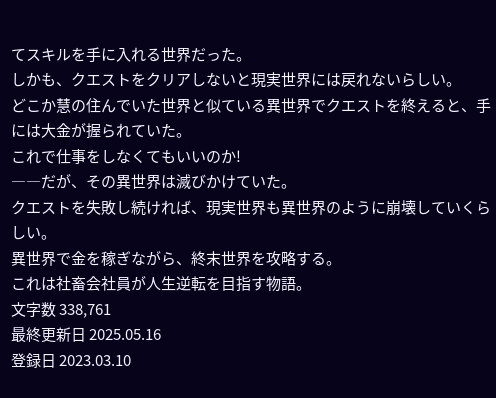てスキルを手に入れる世界だった。
しかも、クエストをクリアしないと現実世界には戻れないらしい。
どこか慧の住んでいた世界と似ている異世界でクエストを終えると、手には大金が握られていた。
これで仕事をしなくてもいいのか!
――だが、その異世界は滅びかけていた。
クエストを失敗し続ければ、現実世界も異世界のように崩壊していくらしい。
異世界で金を稼ぎながら、終末世界を攻略する。
これは社畜会社員が人生逆転を目指す物語。
文字数 338,761
最終更新日 2025.05.16
登録日 2023.03.10